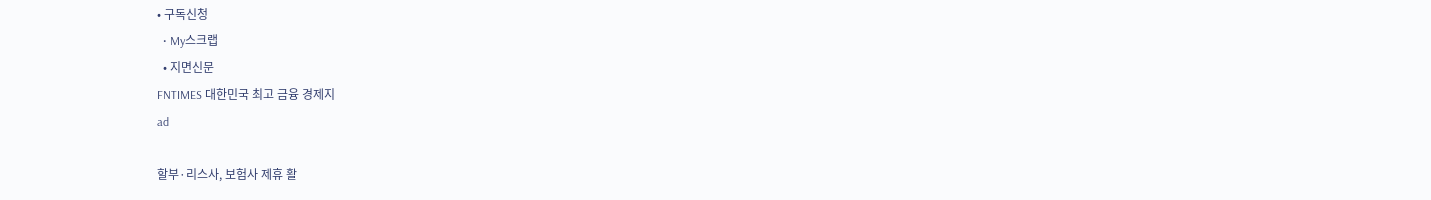• 구독신청
  • My스크랩
  • 지면신문
FNTIMES 대한민국 최고 금융 경제지
ad

할부·리스사, 보험사 제휴 활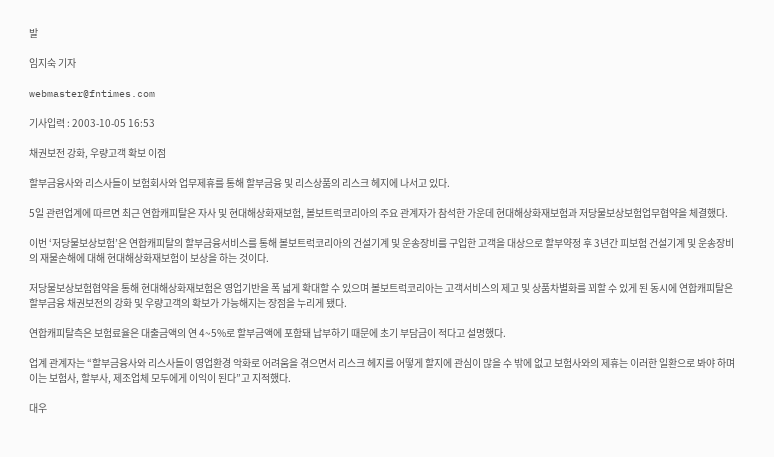발

임지숙 기자

webmaster@fntimes.com

기사입력 : 2003-10-05 16:53

채권보전 강화, 우량고객 확보 이점

할부금융사와 리스사들이 보험회사와 업무제휴를 통해 할부금융 및 리스상품의 리스크 헤지에 나서고 있다.

5일 관련업계에 따르면 최근 연합캐피탈은 자사 및 현대해상화재보험, 볼보트럭코리아의 주요 관계자가 참석한 가운데 현대해상화재보험과 저당물보상보험업무협약을 체결했다.

이번 ‘저당물보상보험’은 연합캐피탈의 할부금융서비스를 통해 볼보트럭코리아의 건설기계 및 운송장비를 구입한 고객을 대상으로 할부약정 후 3년간 피보험 건설기계 및 운송장비의 재물손해에 대해 현대해상화재보험이 보상을 하는 것이다.

저당물보상보험협약을 통해 현대해상화재보험은 영업기반을 폭 넓게 확대할 수 있으며 볼보트럭코리아는 고객서비스의 제고 및 상품차별화를 꾀할 수 있게 된 동시에 연합캐피탈은 할부금융 채권보전의 강화 및 우량고객의 확보가 가능해지는 장점을 누리게 됐다.

연합캐피탈측은 보험료율은 대출금액의 연 4~5%로 할부금액에 포함돼 납부하기 때문에 초기 부담금이 적다고 설명했다.

업계 관계자는 “할부금융사와 리스사들이 영업환경 악화로 어려움을 겪으면서 리스크 헤지를 어떻게 할지에 관심이 많을 수 밖에 없고 보험사와의 제휴는 이러한 일환으로 봐야 하며 이는 보험사, 할부사, 제조업체 모두에게 이익이 된다”고 지적했다.

대우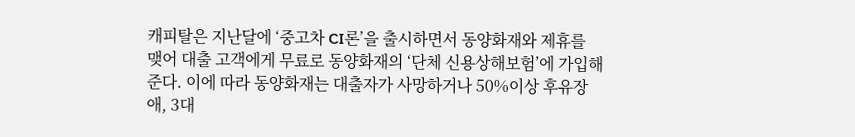캐피탈은 지난달에 ‘중고차 CI론’을 출시하면서 동양화재와 제휴를 맺어 대출 고객에게 무료로 동양화재의 ‘단체 신용상해보험’에 가입해준다. 이에 따라 동양화재는 대출자가 사망하거나 50%이상 후유장애, 3대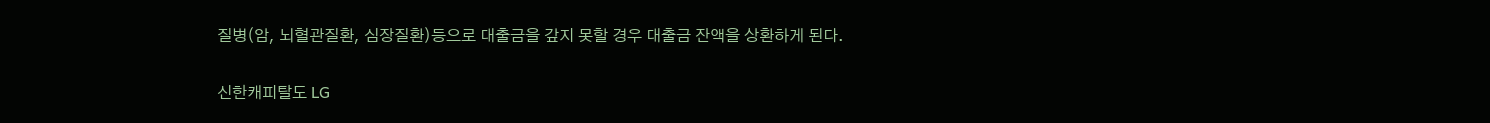질병(암, 뇌혈관질환, 심장질환)등으로 대출금을 갚지 못할 경우 대출금 잔액을 상환하게 된다.

신한캐피탈도 LG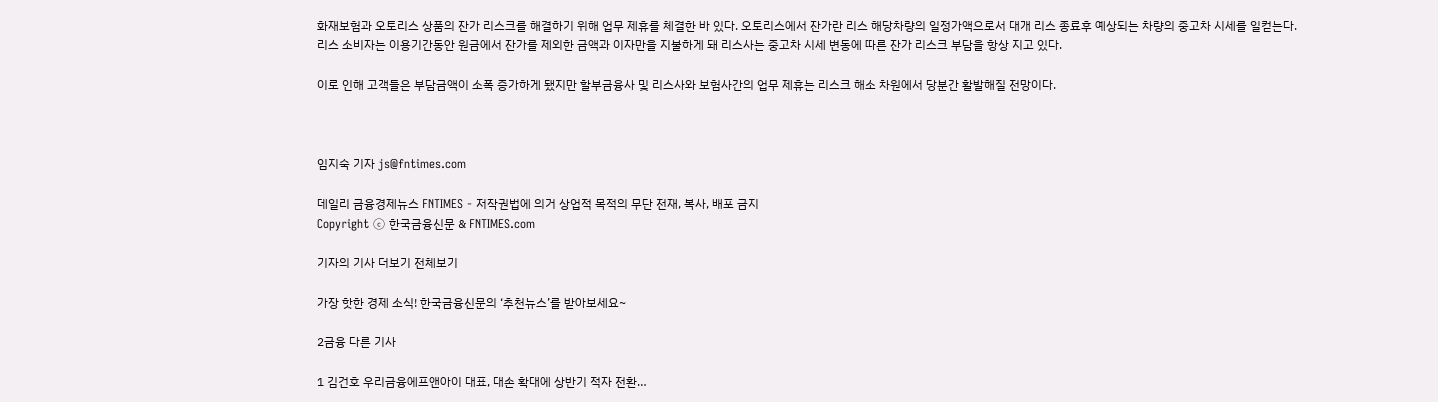화재보험과 오토리스 상품의 잔가 리스크를 해결하기 위해 업무 제휴를 체결한 바 있다. 오토리스에서 잔가란 리스 해당차량의 일정가액으로서 대개 리스 종료후 예상되는 차량의 중고차 시세를 일컫는다. 리스 소비자는 이용기간동안 원금에서 잔가를 제외한 금액과 이자만을 지불하게 돼 리스사는 중고차 시세 변동에 따른 잔가 리스크 부담을 항상 지고 있다.

이로 인해 고객들은 부담금액이 소폭 증가하게 됐지만 할부금융사 및 리스사와 보험사간의 업무 제휴는 리스크 해소 차원에서 당분간 활발해질 전망이다.



임지숙 기자 js@fntimes.com

데일리 금융경제뉴스 FNTIMES - 저작권법에 의거 상업적 목적의 무단 전재, 복사, 배포 금지
Copyright ⓒ 한국금융신문 & FNTIMES.com

기자의 기사 더보기 전체보기

가장 핫한 경제 소식! 한국금융신문의 ‘추천뉴스’를 받아보세요~

2금융 다른 기사

1 김건호 우리금융에프앤아이 대표, 대손 확대에 상반기 적자 전환…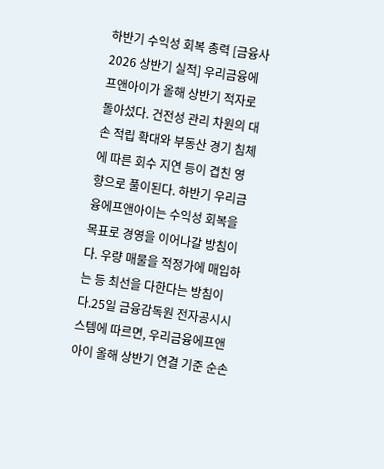하반기 수익성 회복 총력 [금융사 2026 상반기 실적] 우리금융에프앤아이가 올해 상반기 적자로 돌아섰다. 건전성 관리 차원의 대손 적립 확대와 부동산 경기 침체에 따른 회수 지연 등이 겹친 영향으로 풀이된다. 하반기 우리금융에프앤아이는 수익성 회복을 목표로 경영을 이어나갈 방침이다. 우량 매물을 적정가에 매입하는 등 최선을 다한다는 방침이다.25일 금융감독원 전자공시시스템에 따르면, 우리금융에프앤아이 올해 상반기 연결 기준 순손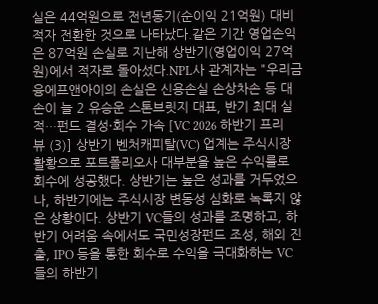실은 44억원으로 전년동기(순이익 21억원) 대비 적자 전환한 것으로 나타났다.같은 기간 영업손익은 87억원 손실로 지난해 상반기(영업이익 27억원)에서 적자로 돌아섰다.NPL사 관계자는 "우리금융에프앤아이의 손실은 신용손실 손상차손 등 대손이 늘 2 유승운 스톤브릿지 대표, 반기 최대 실적…펀드 결성·회수 가속 [VC 2026 하반기 프리뷰 (3)] 상반기 벤처캐피탈(VC) 업계는 주식시장 활황으로 포트폴리오사 대부분을 높은 수익률로 회수에 성공했다. 상반기는 높은 성과를 거두었으나, 하반기에는 주식시장 변동성 심화로 녹록지 않은 상황이다. 상반기 VC들의 성과를 조명하고, 하반기 어려움 속에서도 국민성장펀드 조성, 해외 진출, IPO 등을 통한 회수로 수익을 극대화하는 VC들의 하반기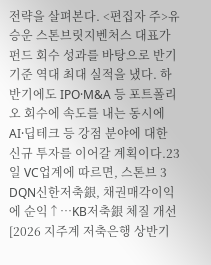전략을 살펴본다. <편집자 주>유승운 스톤브릿지벤처스 대표가 펀드 회수 성과를 바탕으로 반기 기준 역대 최대 실적을 냈다. 하반기에도 IPO·M&A 등 포트폴리오 회수에 속도를 내는 동시에 AI·딥테크 등 강점 분야에 대한 신규 투자를 이어갈 계획이다.23일 VC업계에 따르면, 스톤브 3 DQN신한저축銀, 채권매각이익에 순익↑…KB저축銀 체질 개선 [2026 지주계 저축은행 상반기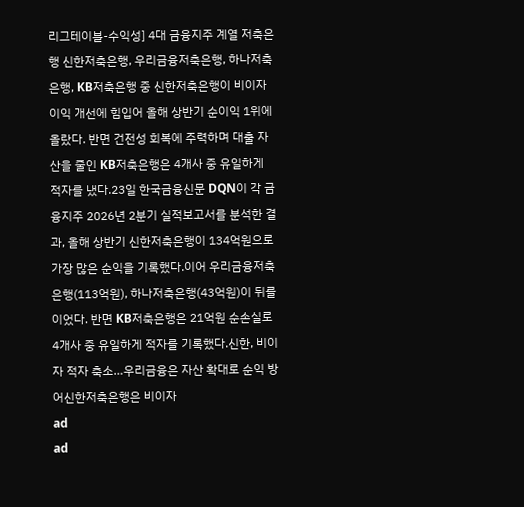리그테이블-수익성] 4대 금융지주 계열 저축은행 신한저축은행, 우리금융저축은행, 하나저축은행, KB저축은행 중 신한저축은행이 비이자이익 개선에 힘입어 올해 상반기 순이익 1위에 올랐다. 반면 건전성 회복에 주력하며 대출 자산을 줄인 KB저축은행은 4개사 중 유일하게 적자를 냈다.23일 한국금융신문 DQN이 각 금융지주 2026년 2분기 실적보고서를 분석한 결과, 올해 상반기 신한저축은행이 134억원으로 가장 많은 순익을 기록했다.이어 우리금융저축은행(113억원), 하나저축은행(43억원)이 뒤를 이었다. 반면 KB저축은행은 21억원 순손실로 4개사 중 유일하게 적자를 기록했다.신한, 비이자 적자 축소…우리금융은 자산 확대로 순익 방어신한저축은행은 비이자
ad
ad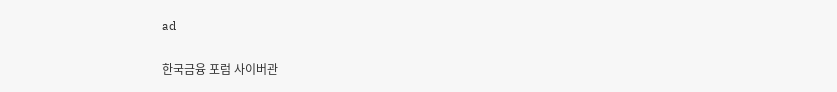ad

한국금융 포럼 사이버관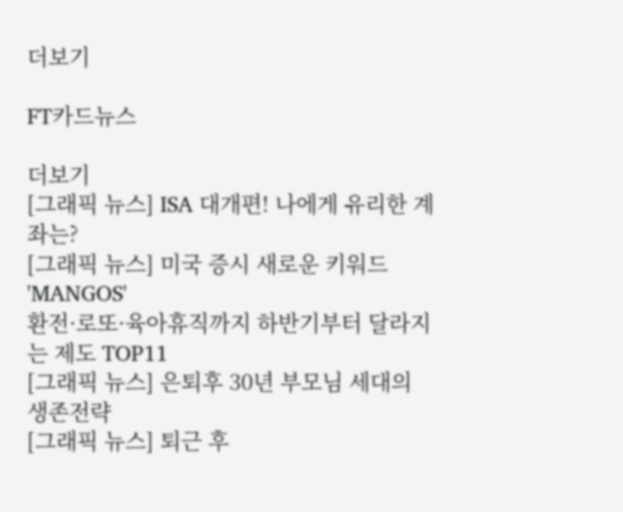더보기

FT카드뉴스

더보기
[그래픽 뉴스] ISA 대개편! 나에게 유리한 계좌는?
[그래픽 뉴스] 미국 증시 새로운 키워드 'MANGOS'
환전·로또·육아휴직까지 하반기부터 달라지는 제도 TOP11
[그래픽 뉴스] 은퇴후 30년 부모님 세대의 생존전략
[그래픽 뉴스] 퇴근 후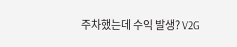주차했는데 수익 발생? V2G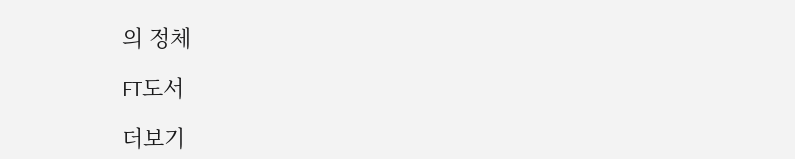의 정체

FT도서

더보기